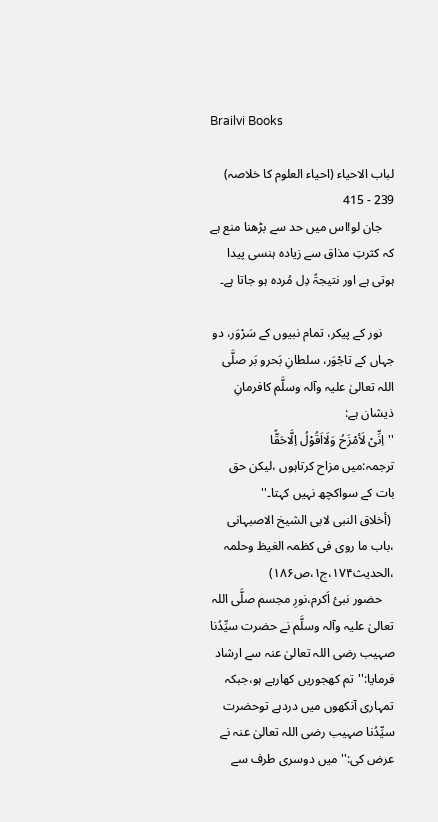Brailvi Books

لباب الاحیاء (احیاء العلوم کا خلاصہ)
239 - 415
    جان لو!اس میں حد سے بڑھنا منع ہے کہ کثرتِ مذاق سے زیادہ ہنسی پیدا ہوتی ہے اور نتیجۃً دِل مُردہ ہو جاتا ہے۔

    نور کے پیکر، تمام نبیوں کے سَرْوَر، دو جہاں کے تاجْوَر، سلطانِ بَحرو بَر صلَّی اللہ تعالیٰ علیہ وآلہ وسلَّم کافرمانِ ذیشان ہے:
''اِنِّیْ لَأمْزَحُ وَلَااَقُوْلُ اِلَّاحَقًّا
ترجمہ:میں مزاح کرتاہوں ،لیکن حق بات کے سواکچھ نہیں کہتا۔''
 (أخلاق النبی لابی الشیخ الاصبہانی ،باب ما روی فی کظمہ الغیظ وحلمہ ،الحدیث۱۷۴،ج۱،ص۱۸۶)
    حضور نبئ اَکرم،نورِ مجسم صلَّی اللہ تعالیٰ علیہ وآلہ وسلَّم نے حضرت سیِّدُنا صہیب رضی اللہ تعالیٰ عنہ سے ارشاد فرمایا:''تم کھجوریں کھارہے ہو،جبکہ تمہاری آنکھوں میں دردہے توحضرت سیِّدُنا صہیب رضی اللہ تعالیٰ عنہ نے عرض کی:'' میں دوسری طرف سے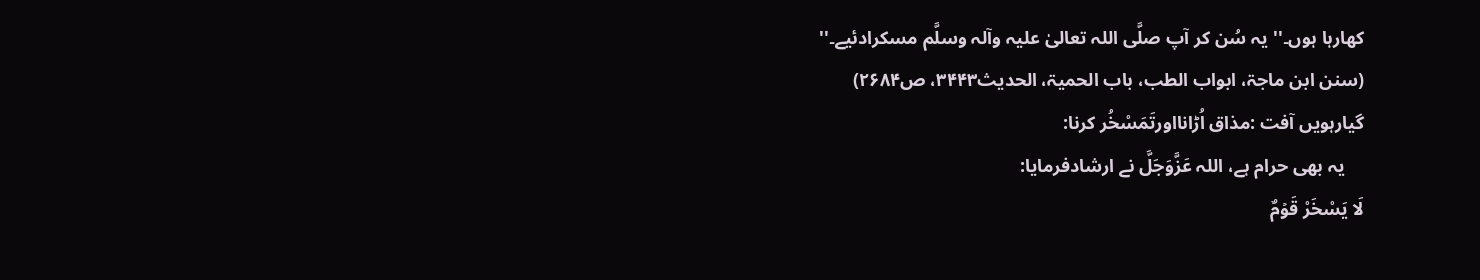کھارہا ہوں۔'' یہ سُن کر آپ صلَّی اللہ تعالیٰ علیہ وآلہ وسلَّم مسکرادئیے۔''
(سنن ابن ماجۃ، ابواب الطب، باب الحمیۃ، الحدیث۳۴۴۳، ص۲۶۸۴)
گیارہویں آفت :مذاق اُڑانااورتَمَسْخُر کرنا:
    یہ بھی حرام ہے، اللہ عَزَّوَجَلَّ نے ارشادفرمایا:
لَا یَسْخَرْ قَوۡمٌ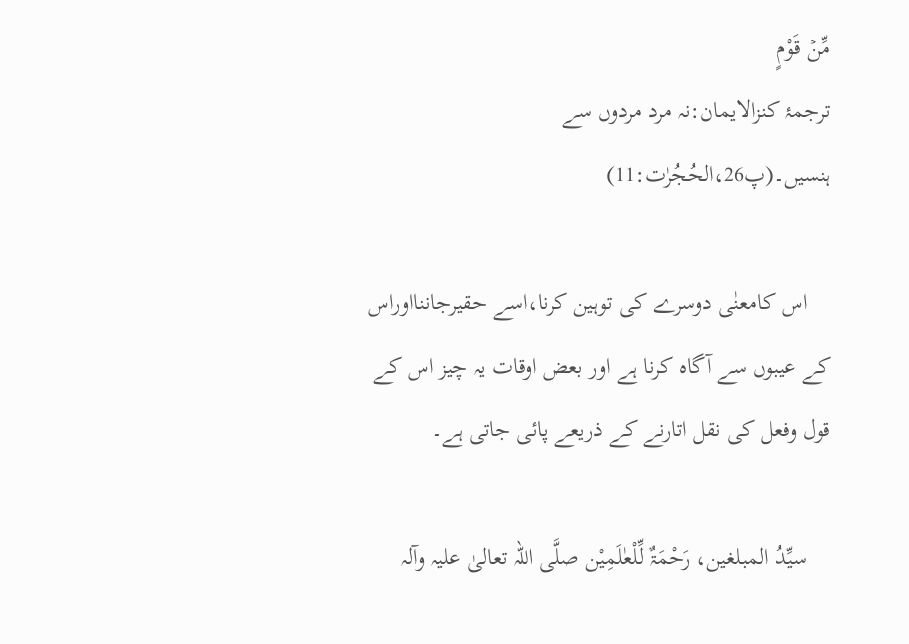مِّنۡ قَوْمٍ
ترجمۂ کنزالایمان:نہ مرد مردوں سے ہنسیں۔(پ26،الحُجُرٰت:11)

    اس کامعنٰی دوسرے کی توہین کرنا،اسے حقیرجاننااوراس کے عیبوں سے آگاہ کرنا ہے اور بعض اوقات یہ چیز اس کے قول وفعل کی نقل اتارنے کے ذریعے پائی جاتی ہے۔

    سیِّدُ المبلغین، رَحْمَۃٌ لِّلْعٰلَمِیْن صلَّی اللہ تعالیٰ علیہ وآلہ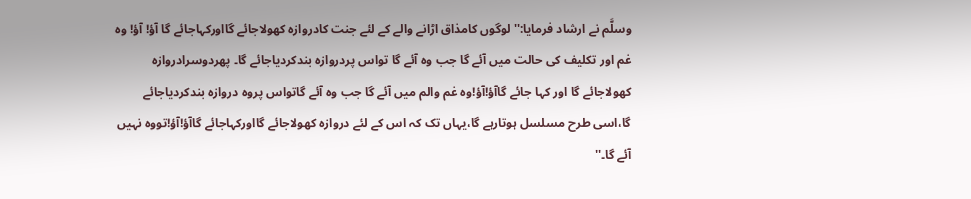وسلَّم نے ارشاد فرمایا:''لوگوں کامذاق اڑانے والے کے لئے جنت کادروازہ کھولاجائے گااورکہاجائے گا آؤ! آؤ! وہ غم اور تکلیف کی حالت میں آئے گا جب وہ آئے گا تواس پردروازہ بندکردیاجائے گا۔ پھردوسرادروازہ کھولاجائے گا اور کہا جائے گاآؤ!آؤ!وہ غم والم میں آئے گا جب وہ آئے گاتواس پروہ دروازہ بندکردیاجائے گا،اسی طرح مسلسل ہوتارہے گا،یہاں تک کہ اس کے لئے دروازہ کھولاجائے گااورکہاجائے گاآؤ!آؤ!تووہ نہیں آئے گا۔''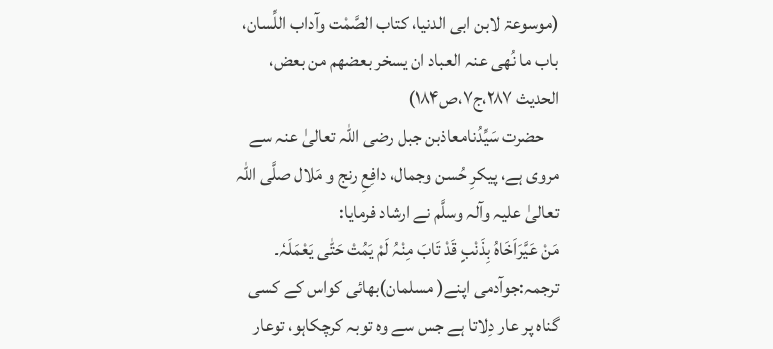(موسوعۃ لابن ابی الدنیا، کتاب الصَّمْت وآداب اللِّسان، باب ما نُھی عنہ العباد ان یسخر بعضھم من بعض، الحدیث ۲۸۷،ج۷،ص۱۸۴)
    حضرت سَیِّدُنامعاذبن جبل رضی اللہ تعالیٰ عنہ سے مروی ہے، پیکرِ حُسن وجمال، دافِعِ رنج و مَلال صلَّی اللہ تعالیٰ علیہ وآلہ وسلَّم نے ارشاد فرمایا:
مَنْ عَیَّرَاَخَاہُ بِذَنْبٍ قَدْ تَابَ مِنْہُ لَمْ یَمُتْ حَتّٰی یَعْمَلَہٗ۔
ترجمہ:جوآدمی اپنے( مسلمان)بھائی کواس کے کسی گناہ پر عار دِلاتا ہے جس سے وہ توبہ کرچکاہو، توعار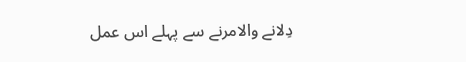دِلانے والامرنے سے پہلے اس عمل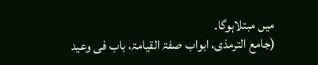میں مبتلاہوگا۔
(جامع الترمذی، ابواب صفۃ القیامۃ، باب فی وعید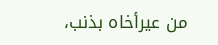من عیرأخاہ بذنب،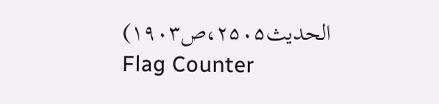الحدیث۲۵۰۵،ص۱۹۰۳)
Flag Counter